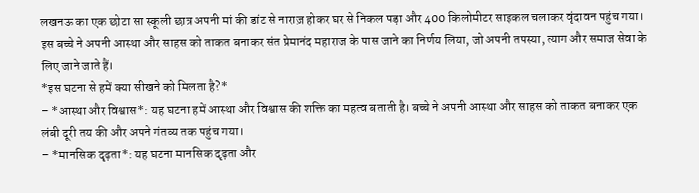लखनऊ का एक छोटा सा स्कूली छात्र अपनी मां की डांट से नाराज़ होकर घर से निकल पड़ा और 400 किलोमीटर साइकल चलाकर वृंदावन पहुंच गया। इस बच्चे ने अपनी आस्था और साहस को ताकत बनाकर संत प्रेमानंद महाराज के पास जाने का निर्णय लिया, जो अपनी तपस्या, त्याग और समाज सेवा के लिए जाने जाते हैं।
*इस घटना से हमें क्या सीखने को मिलता है?*
– *आस्था और विश्वास*: यह घटना हमें आस्था और विश्वास की शक्ति का महत्व बताती है। बच्चे ने अपनी आस्था और साहस को ताकत बनाकर एक लंबी दूरी तय की और अपने गंतव्य तक पहुंच गया।
– *मानसिक दृढ़ता*: यह घटना मानसिक दृढ़ता और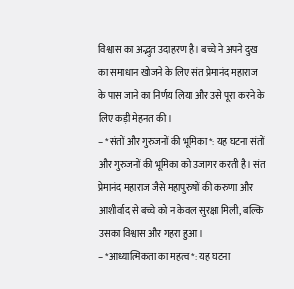विश्वास का अद्भुत उदाहरण है। बच्चे ने अपने दुख का समाधान खोजने के लिए संत प्रेमानंद महाराज के पास जाने का निर्णय लिया और उसे पूरा करने के लिए कड़ी मेहनत की।
– *संतों और गुरुजनों की भूमिका*: यह घटना संतों और गुरुजनों की भूमिका को उजागर करती है। संत प्रेमानंद महाराज जैसे महापुरुषों की करुणा और आशीर्वाद से बच्चे को न केवल सुरक्षा मिली, बल्कि उसका विश्वास और गहरा हुआ।
– *आध्यात्मिकता का महत्व*: यह घटना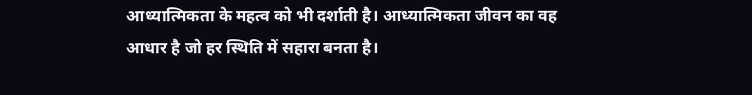आध्यात्मिकता के महत्व को भी दर्शाती है। आध्यात्मिकता जीवन का वह आधार है जो हर स्थिति में सहारा बनता है।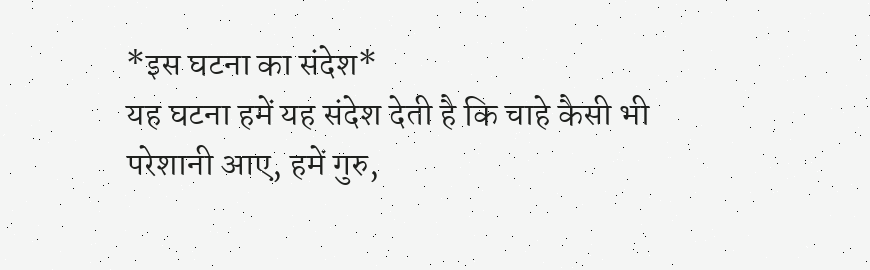*इस घटना का संदेश*
यह घटना हमें यह संदेश देती है कि चाहे कैसी भी परेशानी आए, हमें गुरु,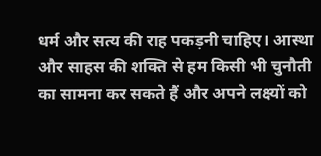धर्म और सत्य की राह पकड़नी चाहिए। आस्था और साहस की शक्ति से हम किसी भी चुनौती का सामना कर सकते हैं और अपने लक्ष्यों को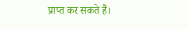प्राप्त कर सकते हैं।